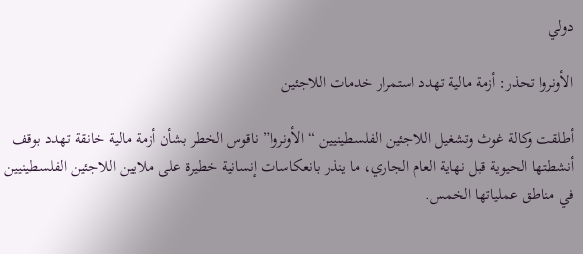دولي

الأونروا تحذر: أزمة مالية تهدد استمرار خدمات اللاجئين

أطلقت وكالة غوث وتشغيل اللاجئين الفلسطينيين “الأونروا” ناقوس الخطر بشأن أزمة مالية خانقة تهدد بوقف أنشطتها الحيوية قبل نهاية العام الجاري، ما ينذر بانعكاسات إنسانية خطيرة على ملايين اللاجئين الفلسطينيين في مناطق عملياتها الخمس.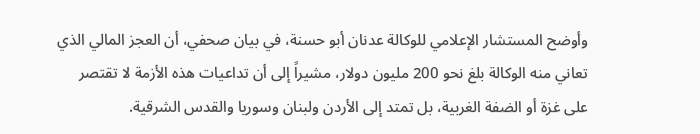وأوضح المستشار الإعلامي للوكالة عدنان أبو حسنة، في بيان صحفي، أن العجز المالي الذي تعاني منه الوكالة بلغ نحو 200 مليون دولار، مشيراً إلى أن تداعيات هذه الأزمة لا تقتصر على غزة أو الضفة الغربية، بل تمتد إلى الأردن ولبنان وسوريا والقدس الشرقية.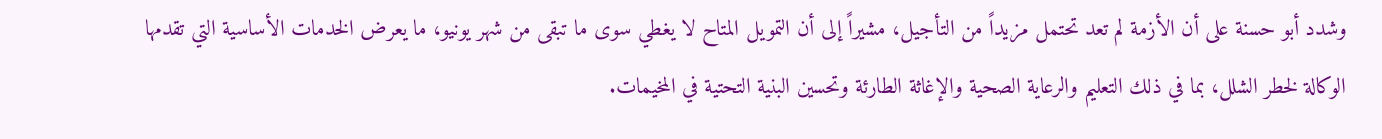وشدد أبو حسنة على أن الأزمة لم تعد تحتمل مزيداً من التأجيل، مشيراً إلى أن التمويل المتاح لا يغطي سوى ما تبقى من شهر يونيو، ما يعرض الخدمات الأساسية التي تقدمها الوكالة لخطر الشلل، بما في ذلك التعليم والرعاية الصحية والإغاثة الطارئة وتحسين البنية التحتية في المخيمات.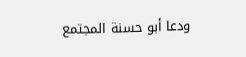ودعا أبو حسنة المجتمع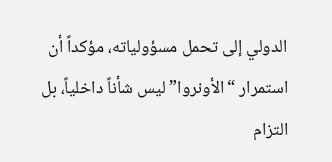الدولي إلى تحمل مسؤولياته، مؤكداً أن استمرار “الأونروا” ليس شأناً داخلياً، بل التزام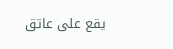يقع على عاتق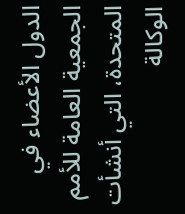الدول الأعضاء في الجمعية العامة للأمم المتحدة، التي أنشأت الوكالة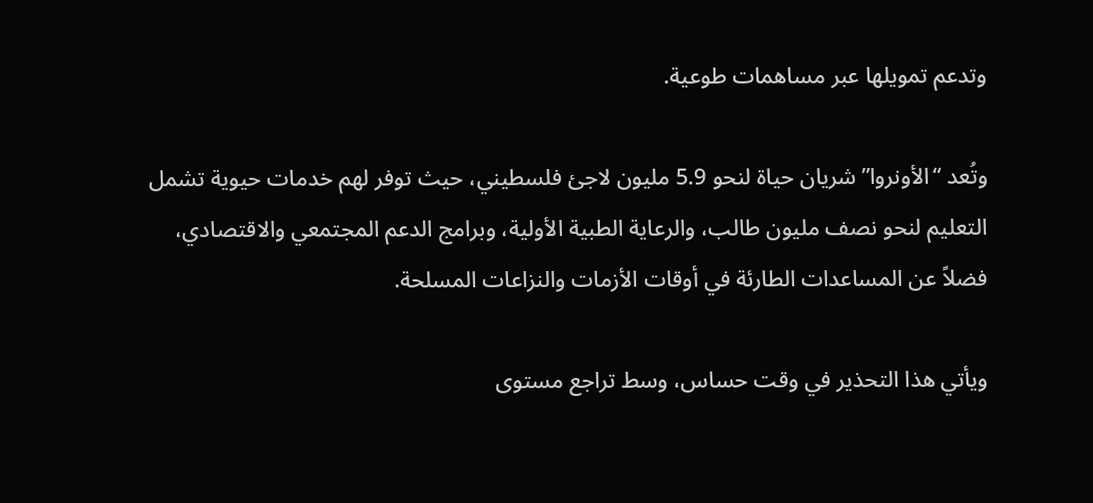وتدعم تمويلها عبر مساهمات طوعية.

وتُعد “الأونروا” شريان حياة لنحو 5.9 مليون لاجئ فلسطيني، حيث توفر لهم خدمات حيوية تشمل التعليم لنحو نصف مليون طالب، والرعاية الطبية الأولية، وبرامج الدعم المجتمعي والاقتصادي، فضلاً عن المساعدات الطارئة في أوقات الأزمات والنزاعات المسلحة.

ويأتي هذا التحذير في وقت حساس، وسط تراجع مستوى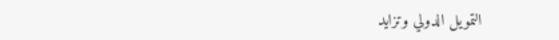التمويل الدولي وتزايد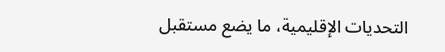التحديات الإقليمية، ما يضع مستقبل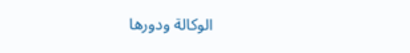الوكالة ودورها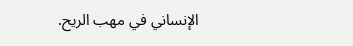الإنساني في مهب الريح.